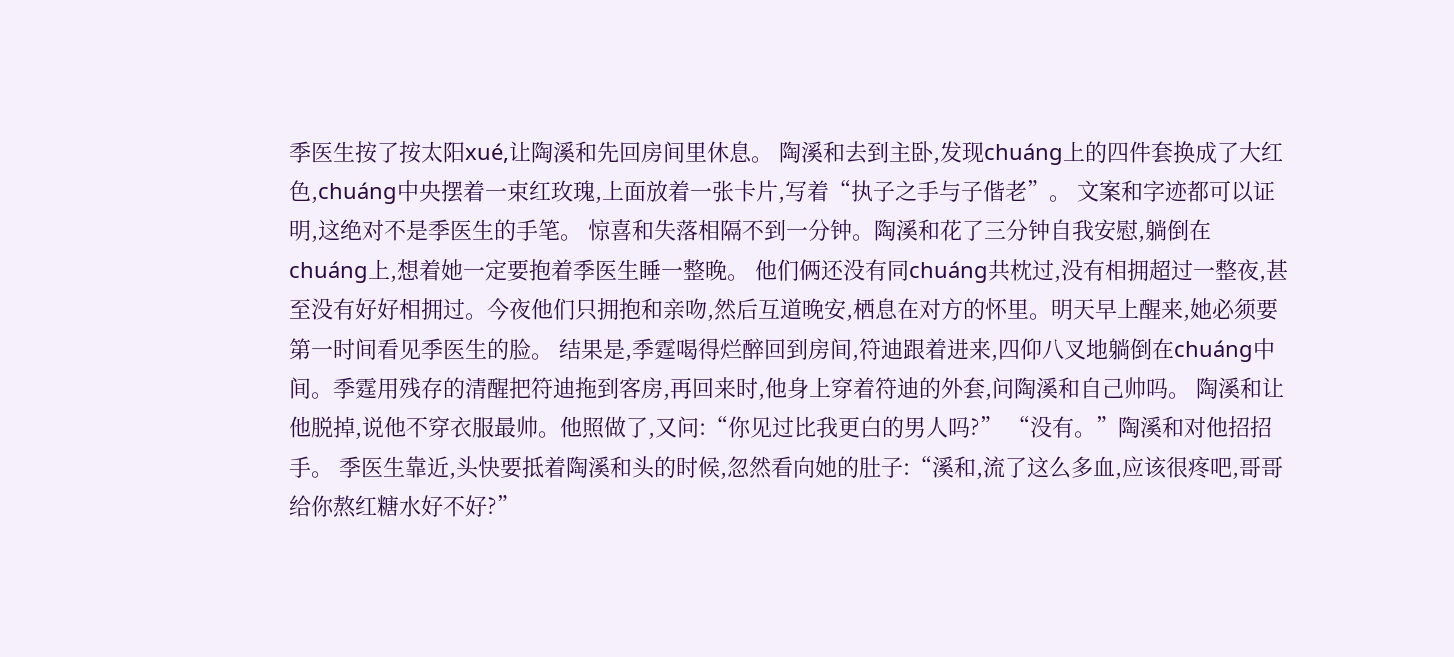季医生按了按太阳xué,让陶溪和先回房间里休息。 陶溪和去到主卧,发现chuáng上的四件套换成了大红色,chuáng中央摆着一束红玫瑰,上面放着一张卡片,写着“执子之手与子偕老”。 文案和字迹都可以证明,这绝对不是季医生的手笔。 惊喜和失落相隔不到一分钟。陶溪和花了三分钟自我安慰,躺倒在chuáng上,想着她一定要抱着季医生睡一整晚。 他们俩还没有同chuáng共枕过,没有相拥超过一整夜,甚至没有好好相拥过。今夜他们只拥抱和亲吻,然后互道晚安,栖息在对方的怀里。明天早上醒来,她必须要第一时间看见季医生的脸。 结果是,季霆喝得烂醉回到房间,符迪跟着进来,四仰八叉地躺倒在chuáng中间。季霆用残存的清醒把符迪拖到客房,再回来时,他身上穿着符迪的外套,问陶溪和自己帅吗。 陶溪和让他脱掉,说他不穿衣服最帅。他照做了,又问:“你见过比我更白的男人吗?” “没有。”陶溪和对他招招手。 季医生靠近,头快要抵着陶溪和头的时候,忽然看向她的肚子:“溪和,流了这么多血,应该很疼吧,哥哥给你熬红糖水好不好?”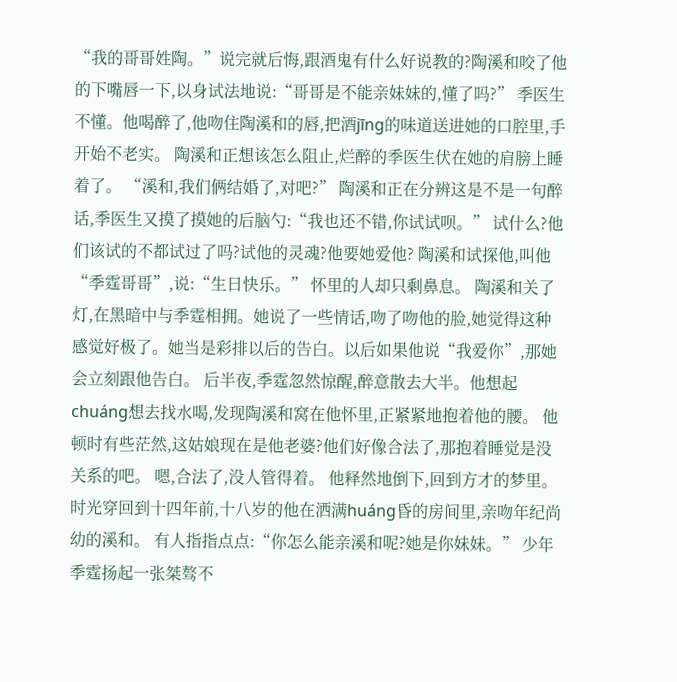“我的哥哥姓陶。”说完就后悔,跟酒鬼有什么好说教的?陶溪和咬了他的下嘴唇一下,以身试法地说:“哥哥是不能亲妹妹的,懂了吗?” 季医生不懂。他喝醉了,他吻住陶溪和的唇,把酒jīng的味道送进她的口腔里,手开始不老实。 陶溪和正想该怎么阻止,烂醉的季医生伏在她的肩膀上睡着了。 “溪和,我们俩结婚了,对吧?” 陶溪和正在分辨这是不是一句醉话,季医生又摸了摸她的后脑勺:“我也还不错,你试试呗。” 试什么?他们该试的不都试过了吗?试他的灵魂?他要她爱他? 陶溪和试探他,叫他“季霆哥哥”,说:“生日快乐。” 怀里的人却只剩鼻息。 陶溪和关了灯,在黑暗中与季霆相拥。她说了一些情话,吻了吻他的脸,她觉得这种感觉好极了。她当是彩排以后的告白。以后如果他说“我爱你”,那她会立刻跟他告白。 后半夜,季霆忽然惊醒,醉意散去大半。他想起chuáng想去找水喝,发现陶溪和窝在他怀里,正紧紧地抱着他的腰。 他顿时有些茫然,这姑娘现在是他老婆?他们好像合法了,那抱着睡觉是没关系的吧。 嗯,合法了,没人管得着。 他释然地倒下,回到方才的梦里。时光穿回到十四年前,十八岁的他在洒满huáng昏的房间里,亲吻年纪尚幼的溪和。 有人指指点点:“你怎么能亲溪和呢?她是你妹妹。” 少年季霆扬起一张桀骜不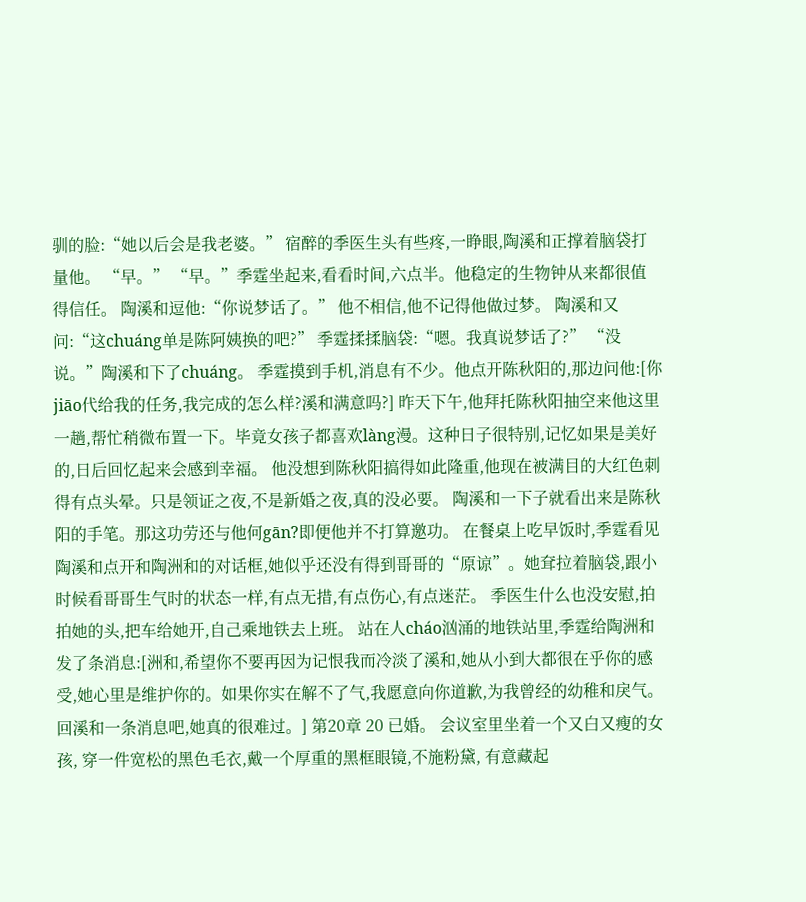驯的脸:“她以后会是我老婆。” 宿醉的季医生头有些疼,一睁眼,陶溪和正撑着脑袋打量他。 “早。” “早。”季霆坐起来,看看时间,六点半。他稳定的生物钟从来都很值得信任。 陶溪和逗他:“你说梦话了。” 他不相信,他不记得他做过梦。 陶溪和又问:“这chuáng单是陈阿姨换的吧?” 季霆揉揉脑袋:“嗯。我真说梦话了?” “没说。”陶溪和下了chuáng。 季霆摸到手机,消息有不少。他点开陈秋阳的,那边问他:[你jiāo代给我的任务,我完成的怎么样?溪和满意吗?] 昨天下午,他拜托陈秋阳抽空来他这里一趟,帮忙稍微布置一下。毕竟女孩子都喜欢làng漫。这种日子很特别,记忆如果是美好的,日后回忆起来会感到幸福。 他没想到陈秋阳搞得如此隆重,他现在被满目的大红色刺得有点头晕。只是领证之夜,不是新婚之夜,真的没必要。 陶溪和一下子就看出来是陈秋阳的手笔。那这功劳还与他何gān?即便他并不打算邀功。 在餐桌上吃早饭时,季霆看见陶溪和点开和陶洲和的对话框,她似乎还没有得到哥哥的“原谅”。她耷拉着脑袋,跟小时候看哥哥生气时的状态一样,有点无措,有点伤心,有点迷茫。 季医生什么也没安慰,拍拍她的头,把车给她开,自己乘地铁去上班。 站在人cháo汹涌的地铁站里,季霆给陶洲和发了条消息:[洲和,希望你不要再因为记恨我而冷淡了溪和,她从小到大都很在乎你的感受,她心里是维护你的。如果你实在解不了气,我愿意向你道歉,为我曾经的幼稚和戾气。回溪和一条消息吧,她真的很难过。] 第20章 20 已婚。 会议室里坐着一个又白又瘦的女孩, 穿一件宽松的黑色毛衣,戴一个厚重的黑框眼镜,不施粉黛, 有意藏起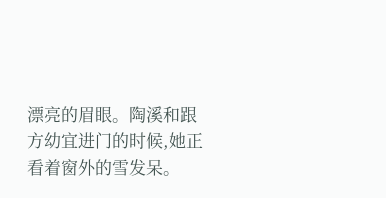漂亮的眉眼。陶溪和跟方幼宜进门的时候,她正看着窗外的雪发呆。